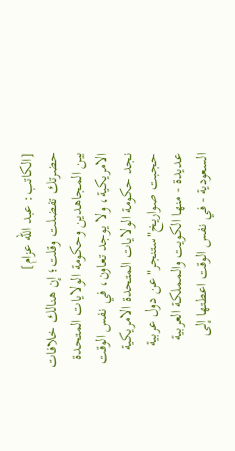[الكاتب: عبد الله عزام]
حضرتك تفضلت وقلت؛ إن هنالك خلافات بين المجاهدين وحكومة الولايات المتحدة الامريكية، ولا يوجد تعاون، في نفس الوقت نجد حكومة الولايات المتحدة الامريكية حجبت صواريخ"ستنجر"عن دول عربية عديدة - منها الكويت والمملكة العربية السعودية - في نفس الوقت اعطتها إلى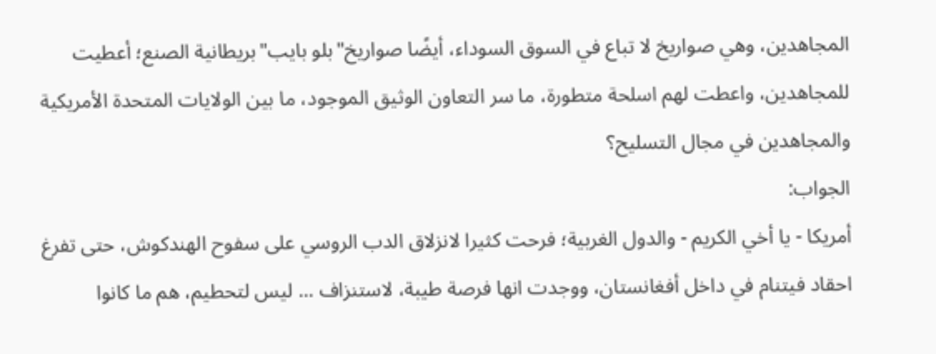المجاهدين، وهي صواريخ لا تباع في السوق السوداء، أيضًا صواريخ"بلو بايب"بريطانية الصنع؛ أعطيت للمجاهدين، واعطت لهم اسلحة متطورة، ما سر التعاون الوثيق الموجود، ما بين الولايات المتحدة الأمريكية والمجاهدين في مجال التسليح؟
الجواب:
أمريكا - يا أخي الكريم - والدول الغربية؛ فرحت كثيرا لانزلاق الدب الروسي على سفوح الهندكوش، حتى تفرغ احقاد فيتنام في داخل أفغانستان، ووجدت انها فرصة طيبة، لاستنزاف ... ليس لتحطيم، هم ما كانوا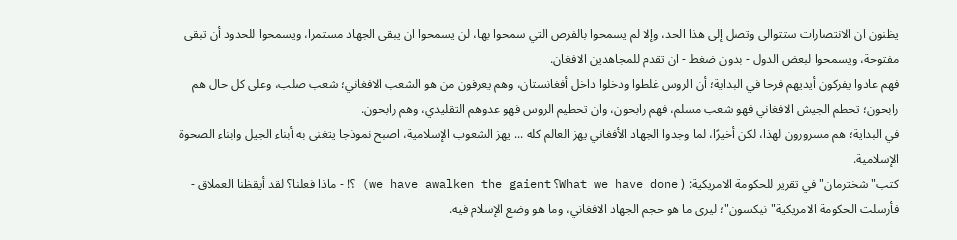يظنون ان الانتصارات ستتوالى وتصل إلى هذا الحد، وإلا لم يسمحوا بالفرص التي سمحوا بها، لن يسمحوا ان يبقى الجهاد مستمرا، ويسمحوا للحدود أن تبقى مفتوحة، ويسمحوا لبعض الدول - بدون ضغط - ان تقدم للمجاهدين الافغان.
فهم عادوا يفركون أيديهم فرحا في البداية؛ أن الروس غلطوا ودخلوا داخل أفغانستان، وهم يعرفون من هو الشعب الافغاني؛ شعب صلب، وعلى كل حال هم رابحون؛ تحطم الجيش الافغاني فهو شعب مسلم، فهم رابحون، وان تحطيم الروس فهو عدوهم التقليدي، وهم رابحون.
في البداية؛ هم مسرورون لهذا، لكن أخيرًا، لما وجدوا الجهاد الأفغاني يهز العالم كله ... يهز الشعوب الإسلامية، اصبح نموذجا يتغنى به أبناء الجيل وابناء الصحوة الإسلامية.
كتب"شخترمان"في تقرير للحكومة الامريكية: ( What we have done؟ we have awalken the gaient) ؟! - ماذا فعلنا؟ لقد أيقظنا العملاق -
فأرسلت الحكومة الامريكية"نيكسون"؛ ليرى ما هو حجم الجهاد الافغاني، وما هو وضع الإسلام فيه.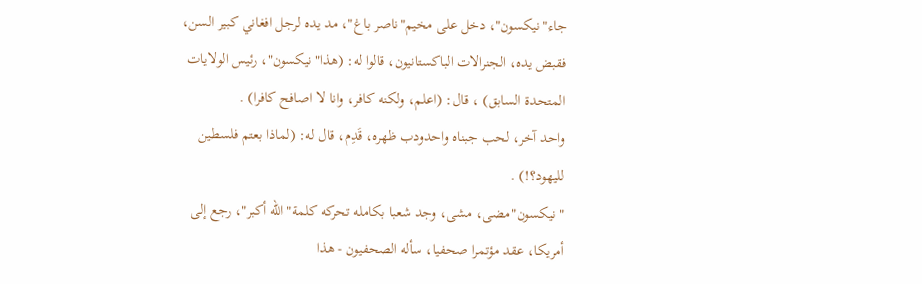جاء"نيكسون"، دخل على مخيم"ناصر باغ"، مد يده لرجل افغاني كبير السن، فقبض يده، الجنرالات الباكستانيون، قالوا له: (هذا"نيكسون"، رئيس الولايات المتحدة السابق) ، قال: (اعلم، ولكنه كافر، وانا لا اصافح كافرا) .
واحد آخر، لحب جبناه واحدودب ظهره، قَدِم، قال له: (لماذا بعتم فلسطين لليهود؟!) .
"نيكسون"مضى، مشى، وجد شعبا بكامله تحركه كلمة"الله أكبر"، رجع إلى أمريكا، عقد مؤتمرا صحفيا، سأله الصحفيون - هذا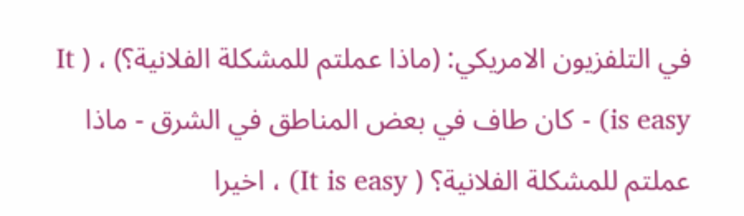في التلفزيون الامريكي: (ماذا عملتم للمشكلة الفلانية؟) ، ( It is easy) - كان طاف في بعض المناطق في الشرق - ماذا عملتم للمشكلة الفلانية؟ ( It is easy) ، اخيرا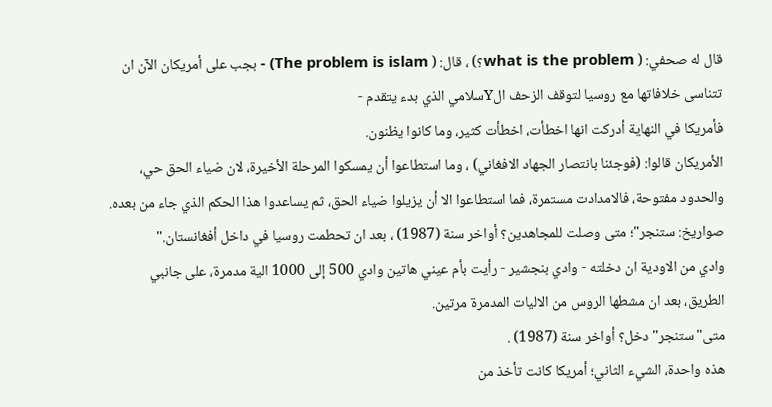قال له صحفي: ( what is the problem؟) ، قال: ( The problem is islam) - بجب على أمريكان الآن ان تتناسى خلافاتها مع روسيا لتوقف الزحف الYسلامي الذي بدء يتقدم -
فأمريكا في النهاية أدركت انها اخطأت، اخطأت كثير، وما كانوا يظنون.
الأمريكان قالوا: (فوجئنا بانتصار الجهاد الافغاني) ، وما استطاعوا أن يمسكوا المرحلة الأخيرة، لان ضياء الحق حي، والحدود مفتوحة، فالامدادت مستمرة، فما استطاعوا الا أن يزيلوا ضياء الحق، ثم يساعدوا هذا الحكم الذي جاء من بعده.
صواريخ: ستنجر"؛ متى وصلت للمجاهدين؟ أواخر سنة (1987) ، بعد ان تحطمت روسيا في داخل أفغانستان."
وادي من الاودية ان دخلته - وادي بنجشير - رأيت بأم عيني هاتين وادي 500 إلى 1000 الية مدمرة، على جانبي الطريق، بعد ان مشطها الروس من الاليات المدمرة مرتين.
متى"ستنجر"دخل؟ أواخر سنة (1987) .
هذه واحدة، الشيء الثاني؛ أمريكا كانت تأخذ من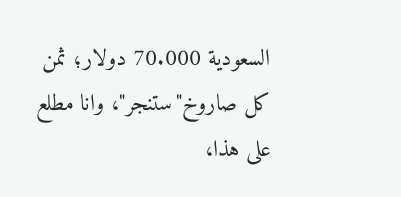السعودية 70.000 دولار؛ ثمن كل صاروخ"ستنجر"، وانا مطلع على هذا،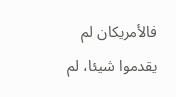فالأمريكان لم يقدموا شيئا، لم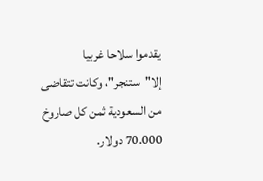يقدموا سلاحا غربيا إلا"ستنجر"، وكانت تتقاضى من السعودية ثمن كل صاروخ 70.000 دولار.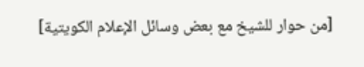[من حوار للشيخ مع بعض وسائل الإعلام الكويتية]